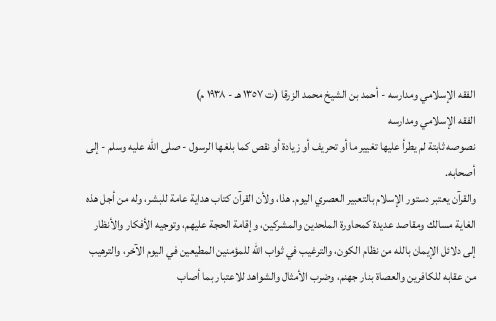الفقه الإسلامي ومدارسه - أحمد بن الشيخ محمد الزرقا (ت ١٣٥٧ هـ - ١٩٣٨ م)
الفقه الإسلامي ومدارسه
نصوصه ثابتة لم يطرأ عليها تغيير ما أو تحريف أو زيادة أو نقص كما بلغها الرسول - صلى الله عليه وسلم - إلى أصحابه.
والقرآن يعتبر دستور الإسلام بالتعبير العصري اليوم. هذا، ولأن القرآن كتاب هداية عامة للبشر، وله من أجل هذه الغاية مسالك ومقاصد عديدة كمحاورة الملحدين والمشركين، وإقامة الحجة عليهم، وتوجيه الأفكار والأنظار إلى دلائل الإيمان بالله من نظام الكون، والترغيب في ثواب الله للمؤمنين المطيعين في اليوم الآخر، والترهيب من عقابه للكافرين والعصاة بنار جهنم، وضرب الأمثال والشواهد للاعتبار بما أصاب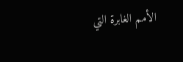الأمم الغابرة التي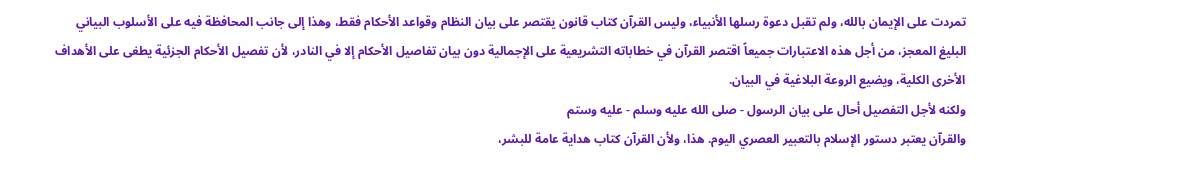تمردت على الإيمان بالله، ولم تقبل دعوة رسلها الأنبياء، وليس القرآن كتاب قانون يقتصر على بيان النظام وقواعد الأحكام فقط، وهذا إلى جانب المحافظة فيه على الأسلوب البياني البليغ المعجز، من أجل هذه الاعتبارات جميعاً اقتصر القرآن في خطاباته التشريعية على الإجمالية دون بيان تفاصيل الأحكام إلا في النادر، لأن تفصيل الأحكام الجزئية يطغى على الأهداف الأخرى الكلية، ويضيع الروعة البلاغية في البيان.
ولكنه لأجل التفصيل أحال على بيان الرسول - صلى الله عليه وسلم - عليه وستم
والقرآن يعتبر دستور الإسلام بالتعبير العصري اليوم. هذا، ولأن القرآن كتاب هداية عامة للبشر،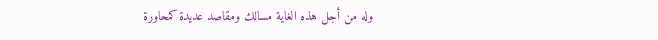وله من أجل هذه الغاية مسالك ومقاصد عديدة كمحاورة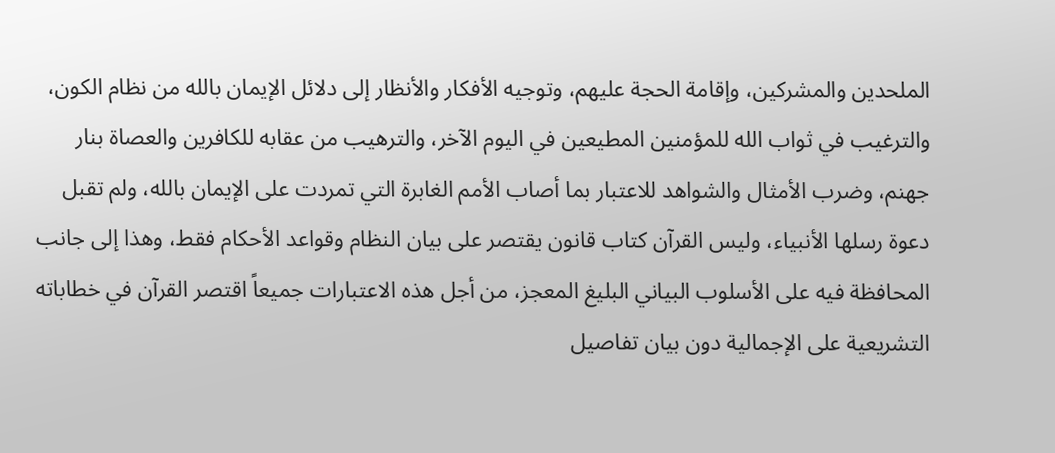الملحدين والمشركين، وإقامة الحجة عليهم، وتوجيه الأفكار والأنظار إلى دلائل الإيمان بالله من نظام الكون، والترغيب في ثواب الله للمؤمنين المطيعين في اليوم الآخر، والترهيب من عقابه للكافرين والعصاة بنار جهنم، وضرب الأمثال والشواهد للاعتبار بما أصاب الأمم الغابرة التي تمردت على الإيمان بالله، ولم تقبل دعوة رسلها الأنبياء، وليس القرآن كتاب قانون يقتصر على بيان النظام وقواعد الأحكام فقط، وهذا إلى جانب المحافظة فيه على الأسلوب البياني البليغ المعجز، من أجل هذه الاعتبارات جميعاً اقتصر القرآن في خطاباته التشريعية على الإجمالية دون بيان تفاصيل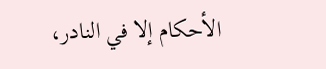الأحكام إلا في النادر،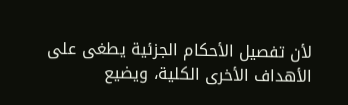لأن تفصيل الأحكام الجزئية يطغى على الأهداف الأخرى الكلية، ويضيع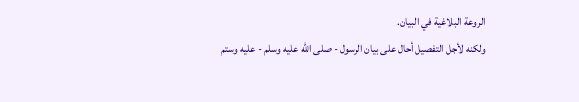الروعة البلاغية في البيان.
ولكنه لأجل التفصيل أحال على بيان الرسول - صلى الله عليه وسلم - عليه وستم